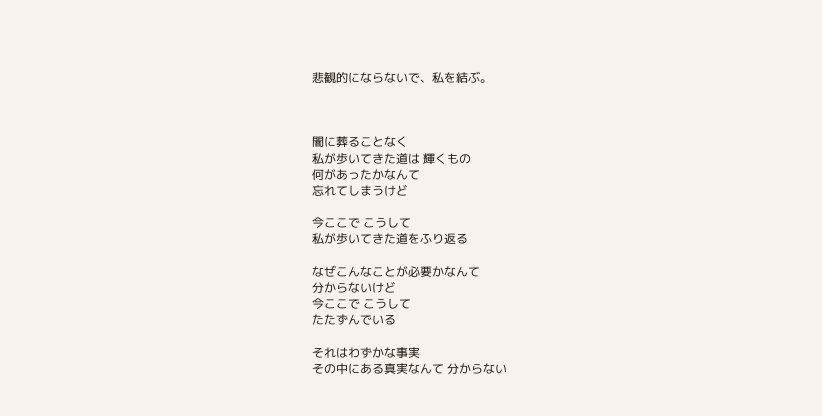悲観的にならないで、私を結ぶ。



闇に葬ることなく
私が歩いてきた道は 輝くもの
何があったかなんて
忘れてしまうけど

今ここで こうして
私が歩いてきた道をふり返る

なぜこんなことが必要かなんて
分からないけど
今ここで こうして
たたずんでいる

それはわずかな事実
その中にある真実なんて 分からない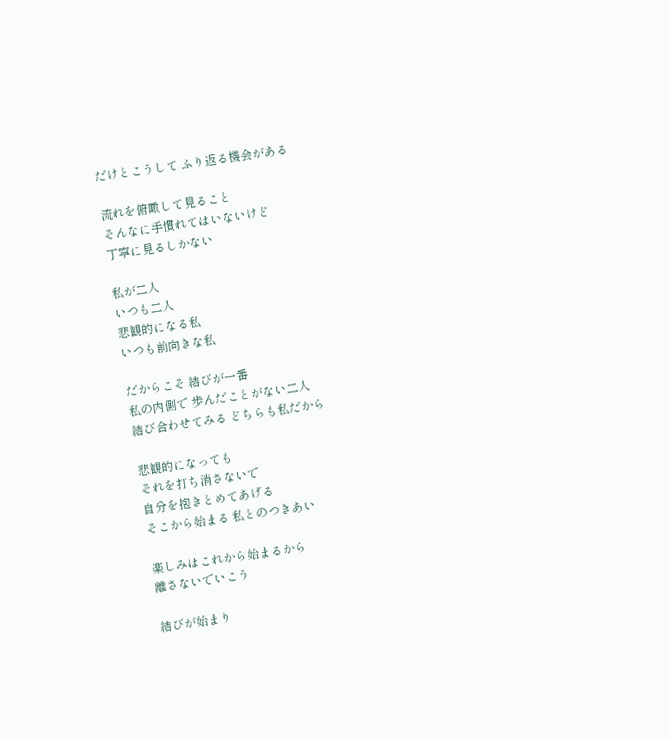だけとこうして ふり返る機会がある

流れを俯瞰して見ること
そんなに手慣れてはいないけど
丁寧に見るしかない

私が二人
いつも二人
悲観的になる私
いつも前向きな私

だからこそ 結びが一番
私の内側で 歩んだことがない二人
結び合わせてみる どちらも私だから

悲観的になっても
それを打ち消さないで
自分を抱きとめてあげる
そこから始まる 私とのつきあい

楽しみはこれから始まるから
離さないでいこう

結びが始まり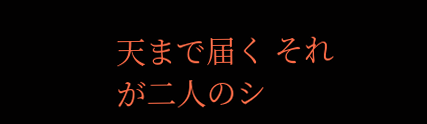天まで届く それが二人のシ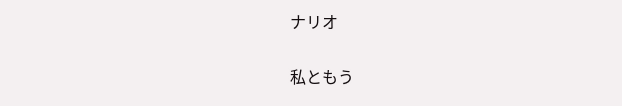ナリオ

私ともう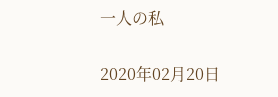一人の私

2020年02月20日